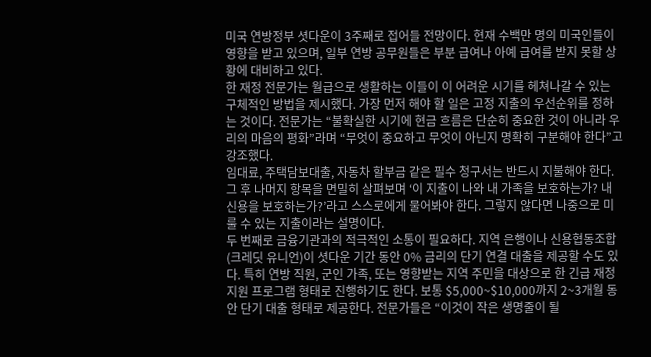미국 연방정부 셧다운이 3주째로 접어들 전망이다. 현재 수백만 명의 미국인들이 영향을 받고 있으며, 일부 연방 공무원들은 부분 급여나 아예 급여를 받지 못할 상황에 대비하고 있다.
한 재정 전문가는 월급으로 생활하는 이들이 이 어려운 시기를 헤쳐나갈 수 있는 구체적인 방법을 제시했다. 가장 먼저 해야 할 일은 고정 지출의 우선순위를 정하는 것이다. 전문가는 “불확실한 시기에 현금 흐름은 단순히 중요한 것이 아니라 우리의 마음의 평화”라며 “무엇이 중요하고 무엇이 아닌지 명확히 구분해야 한다”고 강조했다.
임대료, 주택담보대출, 자동차 할부금 같은 필수 청구서는 반드시 지불해야 한다. 그 후 나머지 항목을 면밀히 살펴보며 ‘이 지출이 나와 내 가족을 보호하는가? 내 신용을 보호하는가?’라고 스스로에게 물어봐야 한다. 그렇지 않다면 나중으로 미룰 수 있는 지출이라는 설명이다.
두 번째로 금융기관과의 적극적인 소통이 필요하다. 지역 은행이나 신용협동조합(크레딧 유니언)이 셧다운 기간 동안 0% 금리의 단기 연결 대출을 제공할 수도 있다. 특히 연방 직원, 군인 가족, 또는 영향받는 지역 주민을 대상으로 한 긴급 재정 지원 프로그램 형태로 진행하기도 한다. 보통 $5,000~$10,000까지 2~3개월 동안 단기 대출 형태로 제공한다. 전문가들은 “이것이 작은 생명줄이 될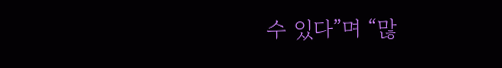수 있다”며 “많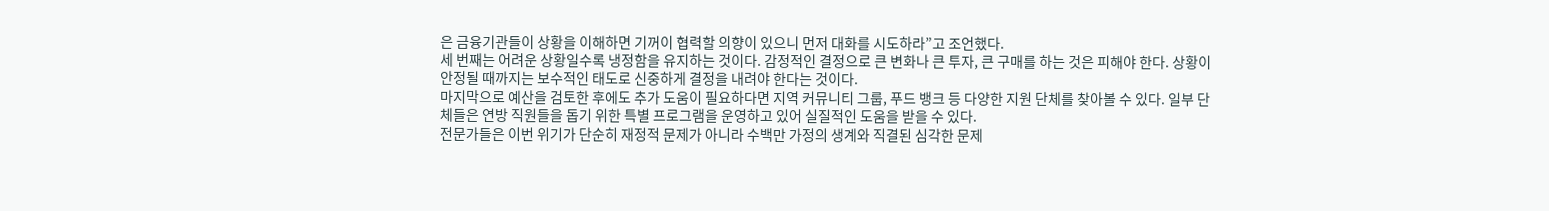은 금융기관들이 상황을 이해하면 기꺼이 협력할 의향이 있으니 먼저 대화를 시도하라”고 조언했다.
세 번째는 어려운 상황일수록 냉정함을 유지하는 것이다. 감정적인 결정으로 큰 변화나 큰 투자, 큰 구매를 하는 것은 피해야 한다. 상황이 안정될 때까지는 보수적인 태도로 신중하게 결정을 내려야 한다는 것이다.
마지막으로 예산을 검토한 후에도 추가 도움이 필요하다면 지역 커뮤니티 그룹, 푸드 뱅크 등 다양한 지원 단체를 찾아볼 수 있다. 일부 단체들은 연방 직원들을 돕기 위한 특별 프로그램을 운영하고 있어 실질적인 도움을 받을 수 있다.
전문가들은 이번 위기가 단순히 재정적 문제가 아니라 수백만 가정의 생계와 직결된 심각한 문제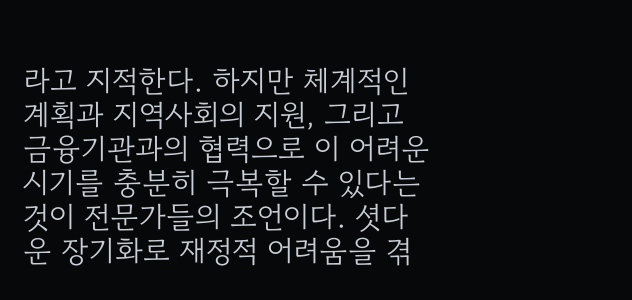라고 지적한다. 하지만 체계적인 계획과 지역사회의 지원, 그리고 금융기관과의 협력으로 이 어려운 시기를 충분히 극복할 수 있다는 것이 전문가들의 조언이다. 셧다운 장기화로 재정적 어려움을 겪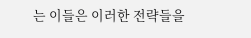는 이들은 이러한 전략들을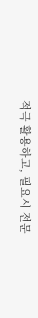적극 활용하고, 필요시 전문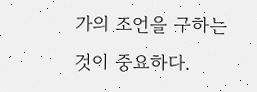가의 조언을 구하는 것이 중요하다.